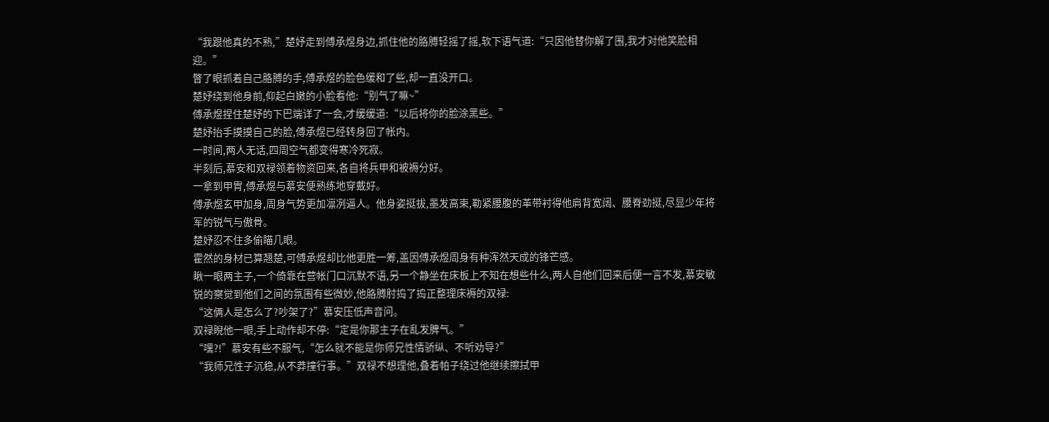“我跟他真的不熟,”楚妤走到傅承煜身边,抓住他的胳膊轻摇了摇,软下语气道:“只因他替你解了围,我才对他笑脸相迎。”
瞥了眼抓着自己胳膊的手,傅承煜的脸色缓和了些,却一直没开口。
楚妤绕到他身前,仰起白嫩的小脸看他:“别气了嘛~”
傅承煜捏住楚妤的下巴端详了一会,才缓缓道:“以后将你的脸涂黑些。”
楚妤抬手摸摸自己的脸,傅承煜已经转身回了帐内。
一时间,两人无话,四周空气都变得寒冷死寂。
半刻后,慕安和双禄领着物资回来,各自将兵甲和被褥分好。
一拿到甲胄,傅承煜与慕安便熟练地穿戴好。
傅承煜玄甲加身,周身气势更加凛冽逼人。他身姿挺拔,墨发高束,勒紧腰腹的革带衬得他肩背宽阔、腰脊劲挺,尽显少年将军的锐气与傲骨。
楚妤忍不住多偷瞄几眼。
霍然的身材已算翘楚,可傅承煜却比他更胜一筹,盖因傅承煜周身有种浑然天成的锋芒感。
瞅一眼两主子,一个倚靠在营帐门口沉默不语,另一个静坐在床板上不知在想些什么,两人自他们回来后便一言不发,慕安敏锐的察觉到他们之间的氛围有些微妙,他胳膊肘捣了捣正整理床褥的双禄:
“这俩人是怎么了?吵架了?”慕安压低声音问。
双禄睨他一眼,手上动作却不停:“定是你那主子在乱发脾气。”
“嘿?!”慕安有些不服气,“怎么就不能是你师兄性情骄纵、不听劝导?”
“我师兄性子沉稳,从不莽撞行事。”双禄不想理他,叠着帕子绕过他继续擦拭甲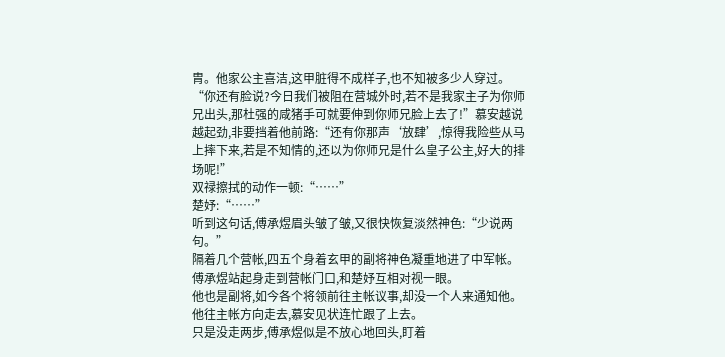胄。他家公主喜洁,这甲脏得不成样子,也不知被多少人穿过。
“你还有脸说?今日我们被阻在营城外时,若不是我家主子为你师兄出头,那杜强的咸猪手可就要伸到你师兄脸上去了!”慕安越说越起劲,非要挡着他前路:“还有你那声‘放肆’,惊得我险些从马上摔下来,若是不知情的,还以为你师兄是什么皇子公主,好大的排场呢!”
双禄擦拭的动作一顿:“……”
楚妤:“……”
听到这句话,傅承煜眉头皱了皱,又很快恢复淡然神色:“少说两句。”
隔着几个营帐,四五个身着玄甲的副将神色凝重地进了中军帐。
傅承煜站起身走到营帐门口,和楚妤互相对视一眼。
他也是副将,如今各个将领前往主帐议事,却没一个人来通知他。
他往主帐方向走去,慕安见状连忙跟了上去。
只是没走两步,傅承煜似是不放心地回头,盯着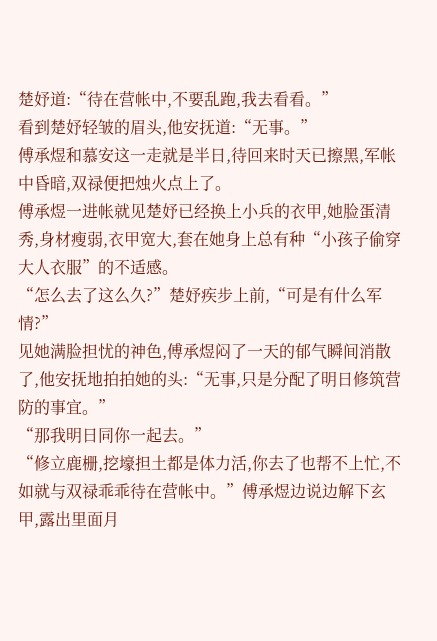楚妤道:“待在营帐中,不要乱跑,我去看看。”
看到楚妤轻皱的眉头,他安抚道:“无事。”
傅承煜和慕安这一走就是半日,待回来时天已擦黑,军帐中昏暗,双禄便把烛火点上了。
傅承煜一进帐就见楚妤已经换上小兵的衣甲,她脸蛋清秀,身材瘦弱,衣甲宽大,套在她身上总有种“小孩子偷穿大人衣服”的不适感。
“怎么去了这么久?”楚妤疾步上前,“可是有什么军情?”
见她满脸担忧的神色,傅承煜闷了一天的郁气瞬间消散了,他安抚地拍拍她的头:“无事,只是分配了明日修筑营防的事宜。”
“那我明日同你一起去。”
“修立鹿栅,挖壕担土都是体力活,你去了也帮不上忙,不如就与双禄乖乖待在营帐中。”傅承煜边说边解下玄甲,露出里面月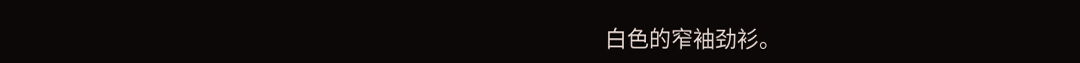白色的窄袖劲衫。